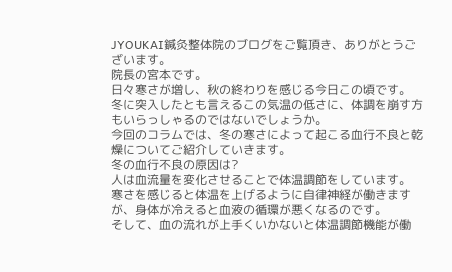JYOUKAI鍼灸整体院のブログをご覧頂き、ありがとうございます。
院長の宮本です。
日々寒さが増し、秋の終わりを感じる今日この頃です。
冬に突入したとも言えるこの気温の低さに、体調を崩す方もいらっしゃるのではないでしょうか。
今回のコラムでは、冬の寒さによって起こる血行不良と乾燥についてご紹介していきます。
冬の血行不良の原因は?
人は血流量を変化させることで体温調節をしています。
寒さを感じると体温を上げるように自律神経が働きますが、身体が冷えると血液の循環が悪くなるのです。
そして、血の流れが上手くいかないと体温調節機能が働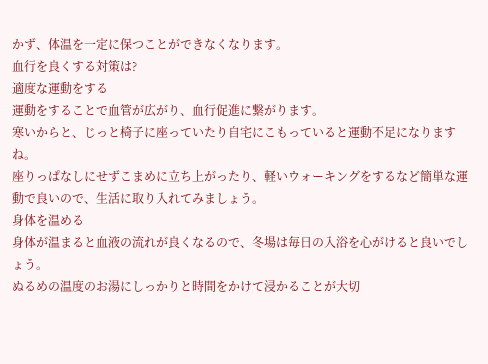かず、体温を一定に保つことができなくなります。
血行を良くする対策は?
適度な運動をする
運動をすることで血管が広がり、血行促進に繋がります。
寒いからと、じっと椅子に座っていたり自宅にこもっていると運動不足になりますね。
座りっぱなしにせずこまめに立ち上がったり、軽いウォーキングをするなど簡単な運動で良いので、生活に取り入れてみましょう。
身体を温める
身体が温まると血液の流れが良くなるので、冬場は毎日の入浴を心がけると良いでしょう。
ぬるめの温度のお湯にしっかりと時間をかけて浸かることが大切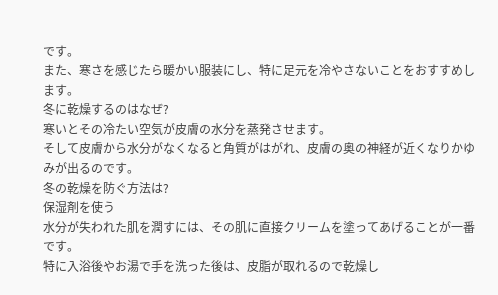です。
また、寒さを感じたら暖かい服装にし、特に足元を冷やさないことをおすすめします。
冬に乾燥するのはなぜ?
寒いとその冷たい空気が皮膚の水分を蒸発させます。
そして皮膚から水分がなくなると角質がはがれ、皮膚の奥の神経が近くなりかゆみが出るのです。
冬の乾燥を防ぐ方法は?
保湿剤を使う
水分が失われた肌を潤すには、その肌に直接クリームを塗ってあげることが一番です。
特に入浴後やお湯で手を洗った後は、皮脂が取れるので乾燥し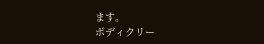ます。
ボディクリー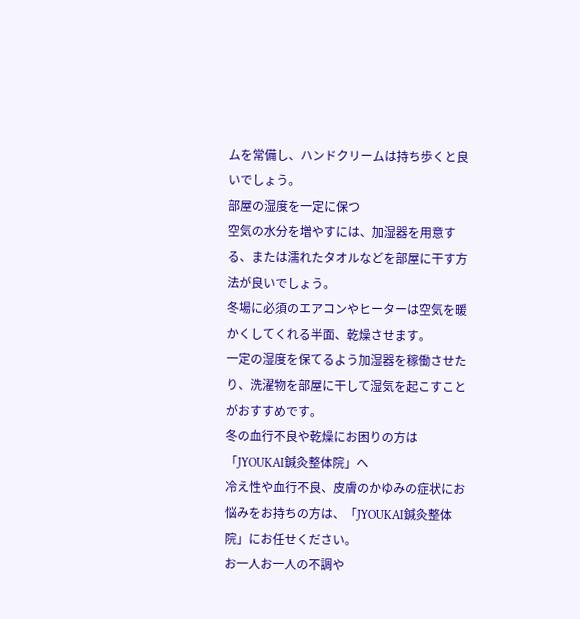ムを常備し、ハンドクリームは持ち歩くと良いでしょう。
部屋の湿度を一定に保つ
空気の水分を増やすには、加湿器を用意する、または濡れたタオルなどを部屋に干す方法が良いでしょう。
冬場に必須のエアコンやヒーターは空気を暖かくしてくれる半面、乾燥させます。
一定の湿度を保てるよう加湿器を稼働させたり、洗濯物を部屋に干して湿気を起こすことがおすすめです。
冬の血行不良や乾燥にお困りの方は「JYOUKAI鍼灸整体院」へ
冷え性や血行不良、皮膚のかゆみの症状にお悩みをお持ちの方は、「JYOUKAI鍼灸整体院」にお任せください。
お一人お一人の不調や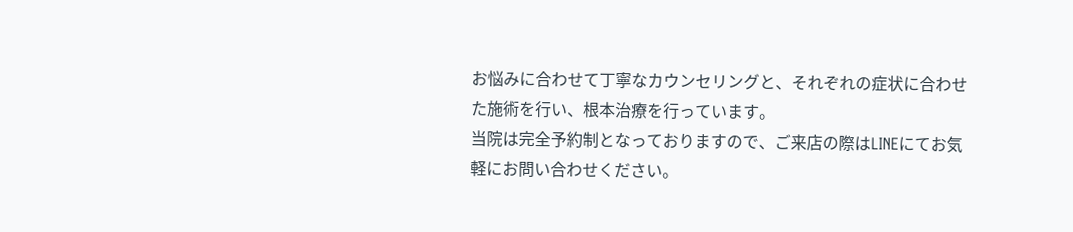お悩みに合わせて丁寧なカウンセリングと、それぞれの症状に合わせた施術を行い、根本治療を行っています。
当院は完全予約制となっておりますので、ご来店の際はLINEにてお気軽にお問い合わせください。